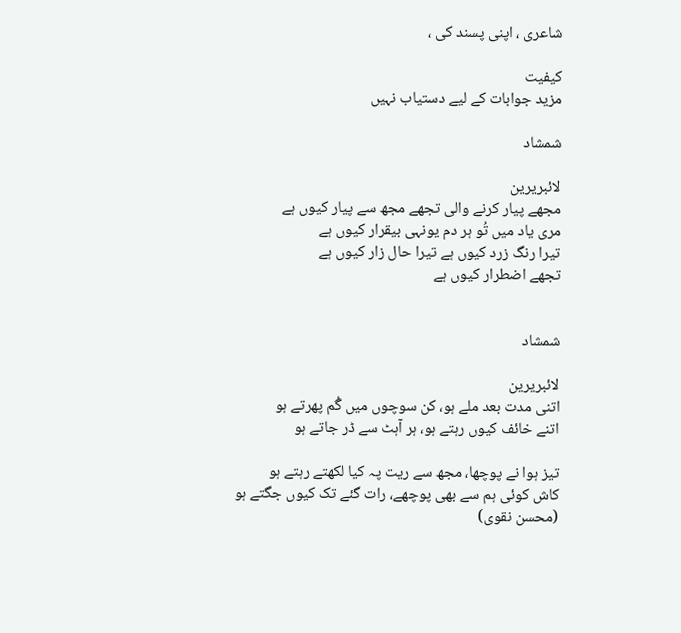شاعری ، اپنی پسند کی ،

کیفیت
مزید جوابات کے لیے دستیاب نہیں

شمشاد

لائبریرین
مجھے پیار کرنے والی تجھے مجھ سے پیار کیوں ہے
مری یاد میں تُو ہر دم یونہی بیقرار کیوں ہے
تیرا رنگ زرد کیوں ہے تیرا حال زار کیوں ہے
تجھے اضطرار کیوں ہے


شمشاد

لائبریرین
اتنی مدت بعد ملے ہو، کن سوچوں میں گُم پھرتے ہو
اتنے خائف کیوں رہتے ہو، ہر آہٹ سے ڈر جاتے ہو

تیز ہوا نے پوچھا، مجھ سے ریت پہ کیا لکھتے رہتے ہو
کاش کوئی ہم سے بھی پوچھے، رات گئے تک کیوں جگتے ہو
(محسن نقوی)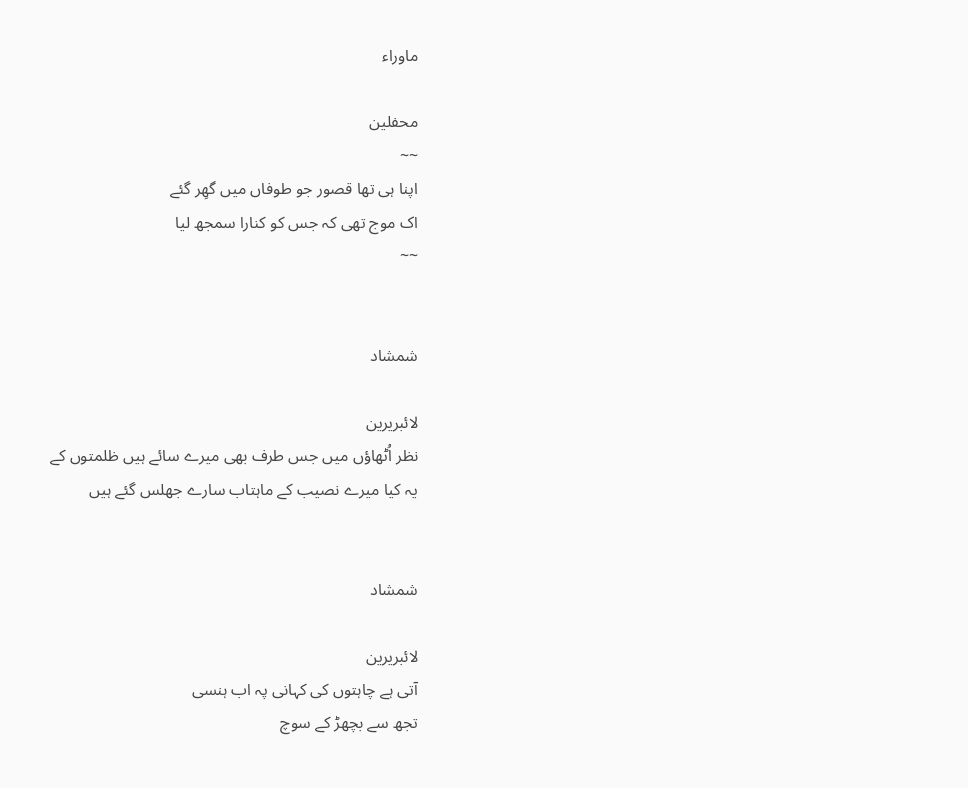ماوراء

محفلین
~~
اپنا ہی تھا قصور جو طوفاں میں گھِر گئے
اک موج تھی کہ جس کو کنارا سمجھ لیا
~~


شمشاد

لائبریرین
نظر اُٹھاؤں میں جس طرف بھی میرے سائے ہیں ظلمتوں کے
یہ کیا میرے نصیب کے ماہتاب سارے جھلس گئے ہیں


شمشاد

لائبریرین
آتی ہے چاہتوں کی کہانی پہ اب ہنسی
تجھ سے بچھڑ کے سوچ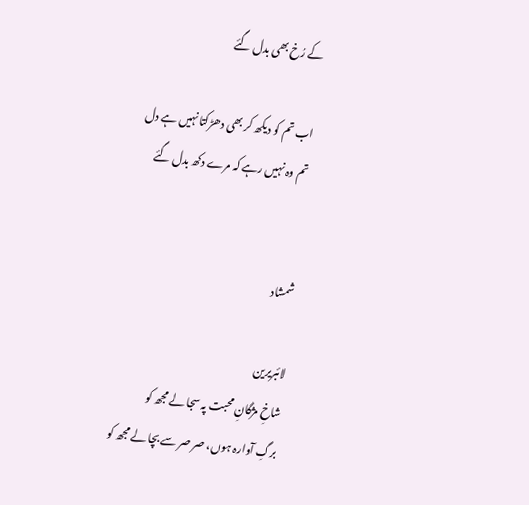کے رُخ بھی بدل گئے

اب تم کو دیکھ کر بھی دھڑکتا نہیں ہے دل
تم وہ نہیں رہے کہ مرے دکھ بدل گئے


شمشاد

لائبریرین
شاخِ مژگانِ محبت پہ سجا لے مجھ کو
برگِ آوارہ ہوں، صر صر سے بچا لے مجھ کو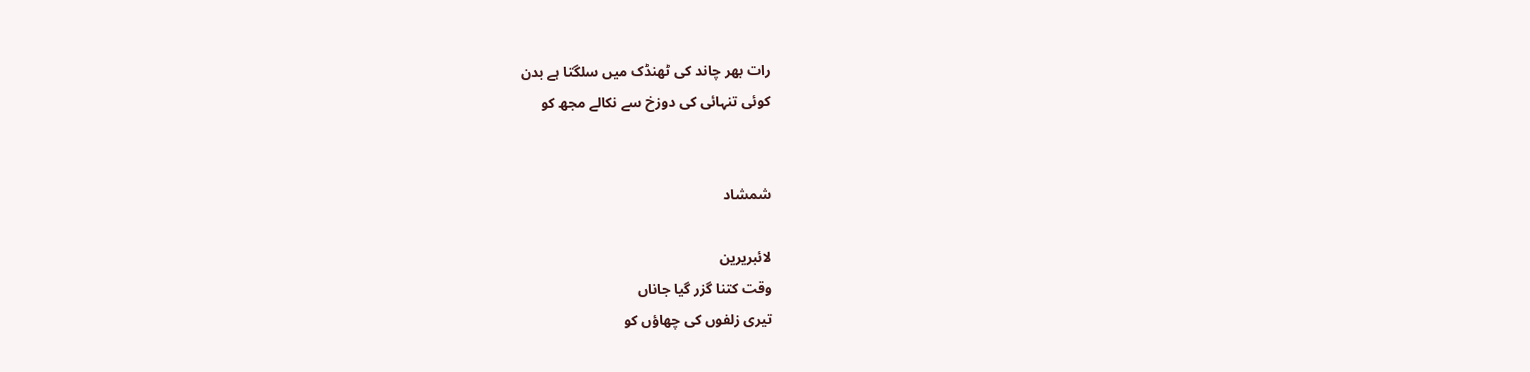رات بھر چاند کی ٹھنڈک میں سلگتا ہے بدن
کوئی تنہائی کی دوزخ سے نکالے مجھ کو


شمشاد

لائبریرین
وقت کتنا گزر گیا جاناں
تیری زلفوں کی چھاؤں کو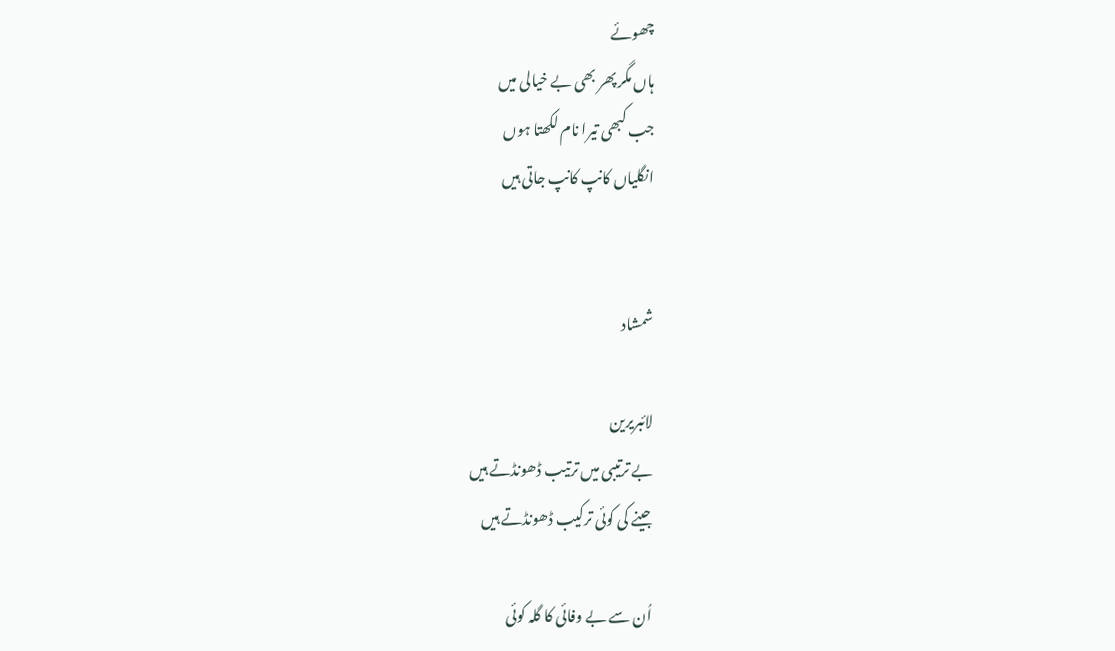چھوئے
ہاں مگر پھر بھی بے خیالی میں
جب کبھی تیرا نام لکھتا ہوں
انگلیاں کانپ کانپ جاتی ہیں


شمشاد

لائبریرین
بے ترتیبی میں ترتیب ڈھونڈتے ہیں
جینے کی کوئی ترکیب ڈھونڈتے ہیں

اُن سے بے وفائی کا گلہ کوئی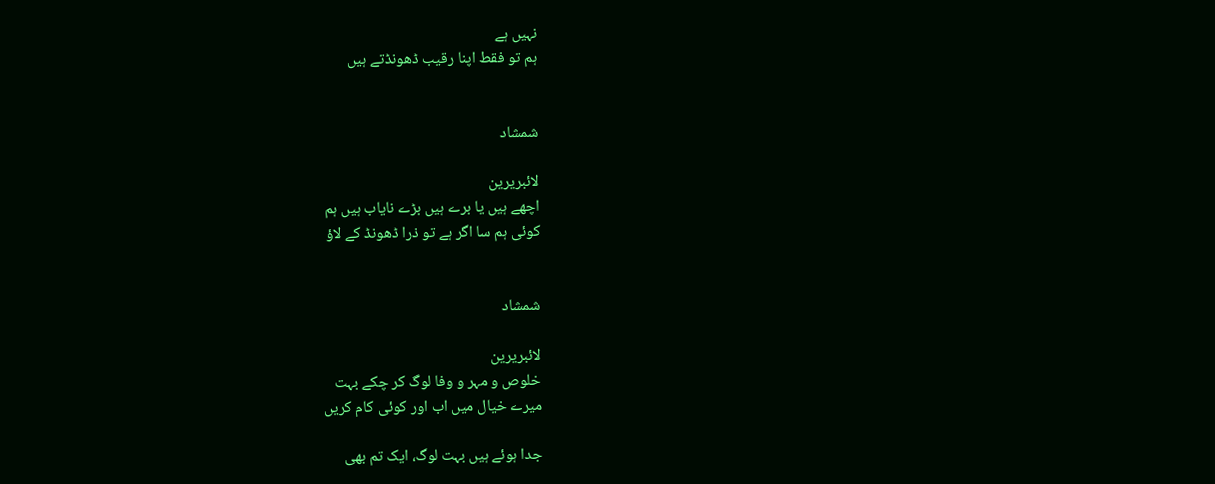نہیں ہے
ہم تو فقط اپنا رقیب ڈھونڈتے ہیں


شمشاد

لائبریرین
اچھے ہیں یا برے ہیں بڑے نایاب ہیں ہم
کوئی ہم سا اگر ہے تو ذرا ڈھونڈ کے لاؤ


شمشاد

لائبریرین
خلوص و مہر و وفا لوگ کر چکے بہت
میرے خیال میں اب اور کوئی کام کریں

جدا ہوئے ہیں بہت لوگ، ایک تم بھی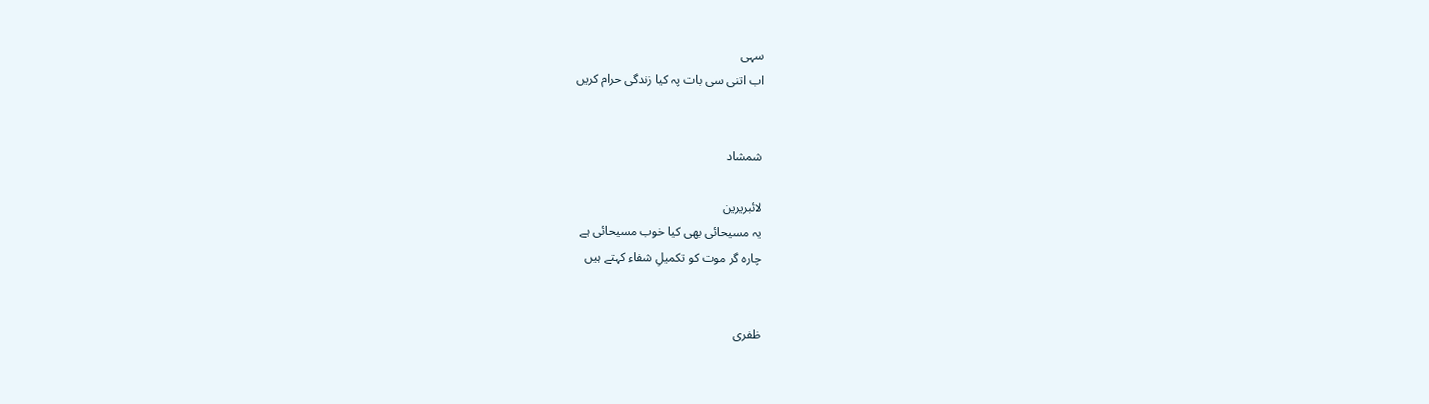سہی
اب اتنی سی بات پہ کیا زندگی حرام کریں


شمشاد

لائبریرین
یہ مسیحائی بھی کیا خوب مسیحائی ہے
چارہ گر موت کو تکمیلِ شفاء کہتے ہیں


ظفری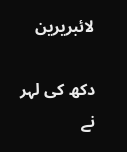لائبریرین

دکھ کی لہر نے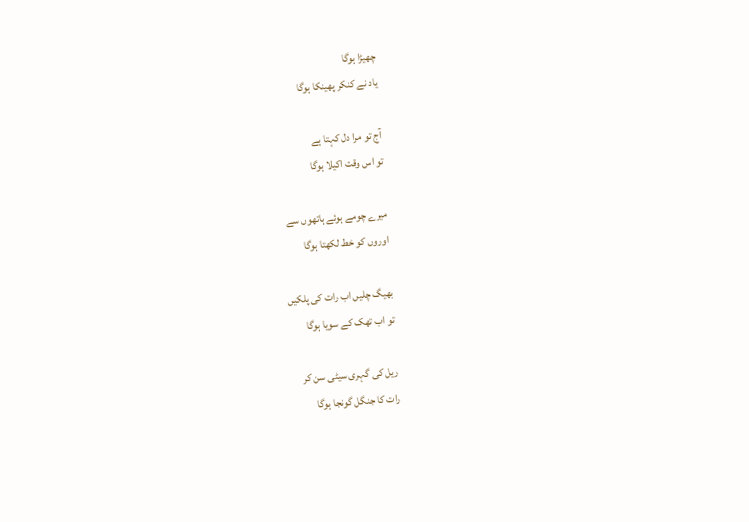چھیڑا ہوگا
یاد نے کنکر پھینکا ہوگا

آج تو مرا دل کہتا ہے
تو اس وقت اکیلا ہوگا

میرے چومے ہوئے ہاتھوں سے
اوروں کو خط لکھتا ہوگا

بھیگ چلیں اب رات کی پلکیں
تو اب تھک کے سویا ہوگا

ریل کی گہری سیٹی سن کر
رات کا جنگل گونجا ہوگا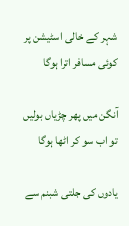شہر کے خالی اسٹیشن پر
کوئی مسافر اترا ہوگا

آنگن میں پھر چڑیاں بولیں
تو اب سو کر اٹھا ہوگا

یادوں کی جلتی شبنم سے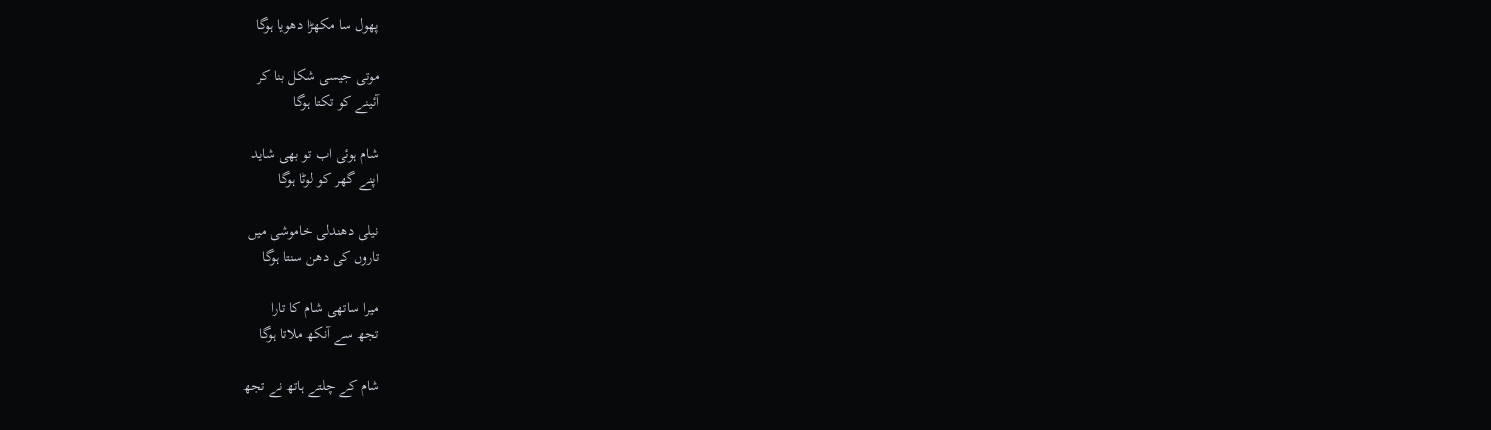پھول سا مکھڑا دھویا ہوگا

موتی جیسی شکل بنا کر
آئینے کو تکتا ہوگا

شام ہوئی اب تو بھی شاید
اپنے گھر کو لوٹا ہوگا

نیلی دھندلی خاموشی میں
تاروں کی دھن سنتا ہوگا

میرا ساتھی شام کا تارا
تجھ سے آنکھ ملاتا ہوگا

شام کے چلتے ہاتھ نے تجھ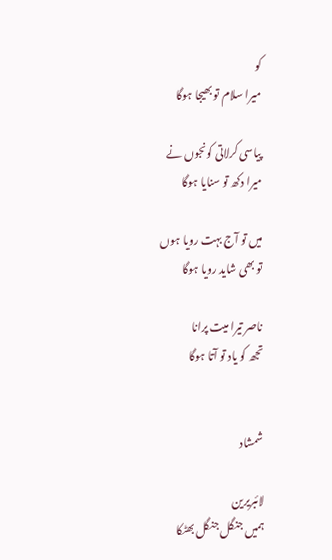کو
میرا سلام تو بھیجا ہوگا

پیاسی کرلاتی کونجوں نے
میرا دکھ تو سنایا ہوگا

میں تو آج بہت رویا ہوں
تو بھی شاید رویا ہوگا

ناصر تیرا میت پرانا
تجھ کو یاد تو آتا ہوگا


شمشاد

لائبریرین
ہمیں جنگل جنگل بھٹکا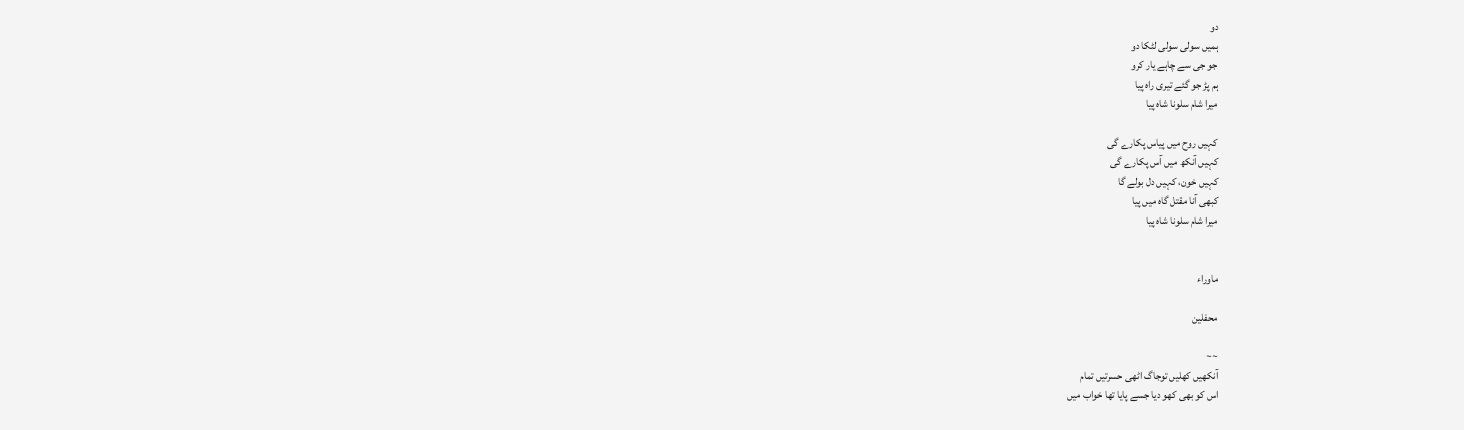دو
ہمیں سولی سولی لٹکا دو
جو جی سے چاہے یار کرو
ہم پڑ جو گئے تیری راہ پیا
میرا شام سلونا شاہ پیا

کہیں روح میں پیاس پکارے گی
کہیں آنکھ میں آس پکارے گی
کہیں خون، کہیں دل بولے گا
کبھی آنا مقتل گاہ میں پیا
میرا شام سلونا شاہ پیا


ماوراء

محفلین

~~
آنکھیں کھلیں توجاگ اٹھی حسرتیں تمام
اس کو بھی کھو دیا جسے پایا تھا خواب میں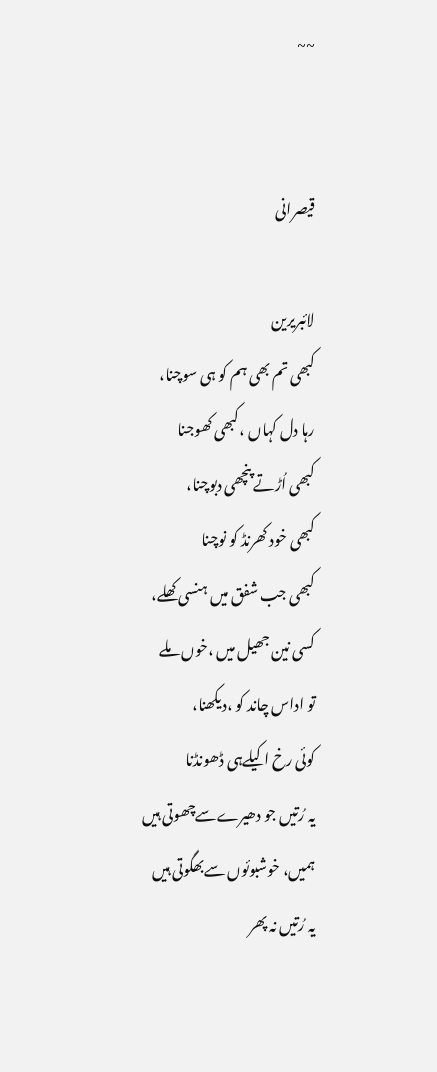~~


قیصرانی

لائبریرین
کبھی تم بھی ہم کو ہی سوچنا،
رہا دل کہاں ،کبھی کھوجنا
کبھی اُڑتے پنچھی دبوچنا،
کبھی خود کھرنڈ کو نوچنا
کبھی جب شفق میں ہنسی کھلے،
کسی نین جھیل میں ،خوں ملے
تو اداس چاند کو ،دیکھنا،
کوئی رخ اکیلےہی ڈھونڈنا
یہ رُتیں جو دھیرےسےچھوتی ہیں
ہمیں، خوشبوئوں سےبھگوتی ہیں
یہ رُتیں نہ پھر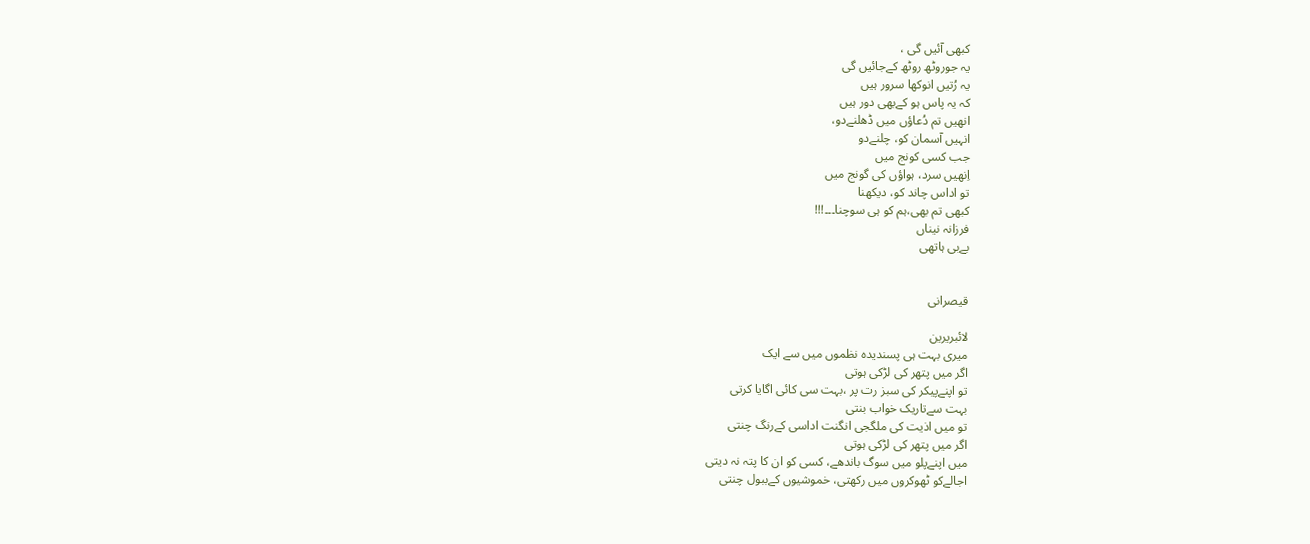کبھی آئیں گی ،
یہ جوروٹھ روٹھ کےجائیں گی
یہ رُتیں انوکھا سرور ہیں
کہ یہ پاس ہو کےبھی دور ہیں
انھیں تم دُعاؤں میں ڈھلنےدو،
انہیں آسمان کو، چلنےدو
جب کسی کونج میں
اِنھیں سرد، ہواؤں کی گونج میں
تو اداس چاند کو، دیکھنا
کبھی تم بھی،ہم کو ہی سوچنا۔۔۔!!!
فرزانہ نیناں
بےبی ہاتھی


قیصرانی

لائبریرین
میری بہت ہی پسندیدہ نظموں میں سے ایک
اگر میں پتھر کی لڑکی ہوتی
تو اپنےپیکر کی سبز رت پر ،بہت سی کائی اگایا کرتی
بہت سےتاریک خواب بنتی
تو میں اذیت کی ملگجی انگنت اداسی کےرنگ چنتی
اگر میں پتھر کی لڑکی ہوتی
میں اپنےپلو میں سوگ باندھے، کسی کو ان کا پتہ نہ دیتی
اجالےکو ٹھوکروں میں رکھتی، خموشیوں کےببول چنتی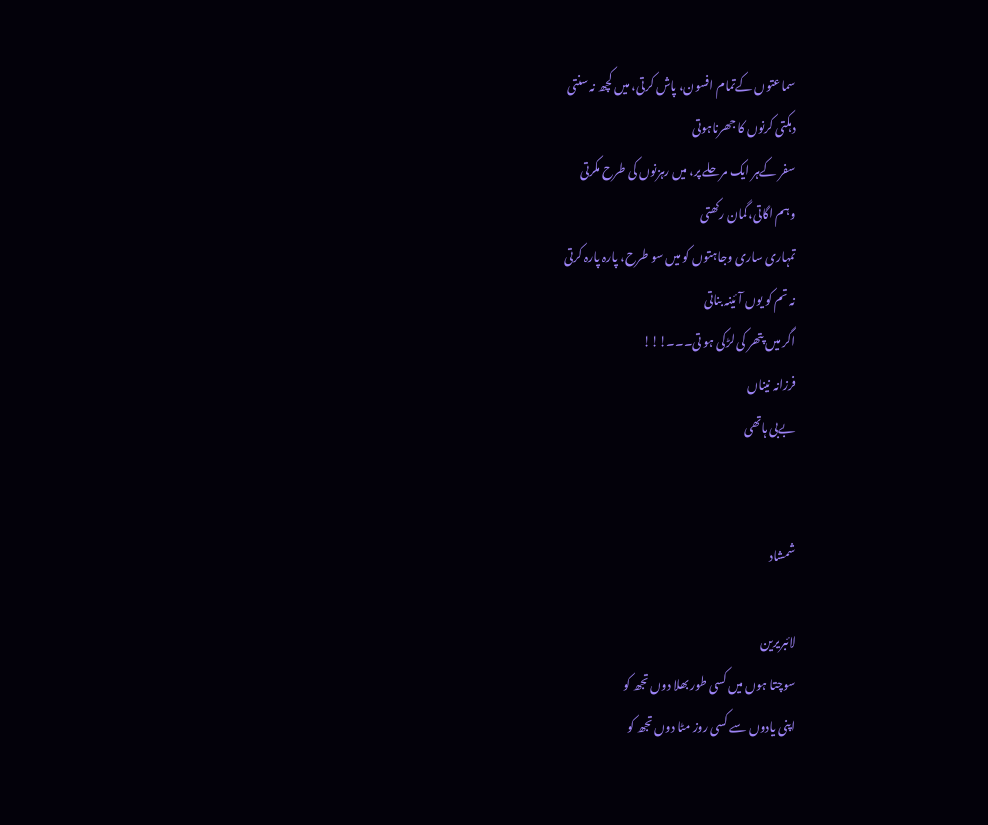سماعتوں کےتمام افسون، پاش کرتی، میں کچھ نہ سنتی
دہکتی کرنوں کا جھرناہوتی
سفر کےہر ایک مرحلے پر، میں رہزنوں کی طرح مکرتی
وہم اگاتی،گمان رکھتی
تمہاری ساری وجاہتوں کو میں سو طرح، پارہ پارہ کرتی
نہ تم کو یوں آئینہ بناتی
اگر میں پتھر کی لڑکی ہو تی۔۔۔!!!
فرزانہ نیناں
بےبی ہاتھی


شمشاد

لائبریرین
سوچتا ہوں میں کسی طور بھلا دوں تجھ کو
اپنی یادوں سے کسی روز مٹا دوں تجھ کو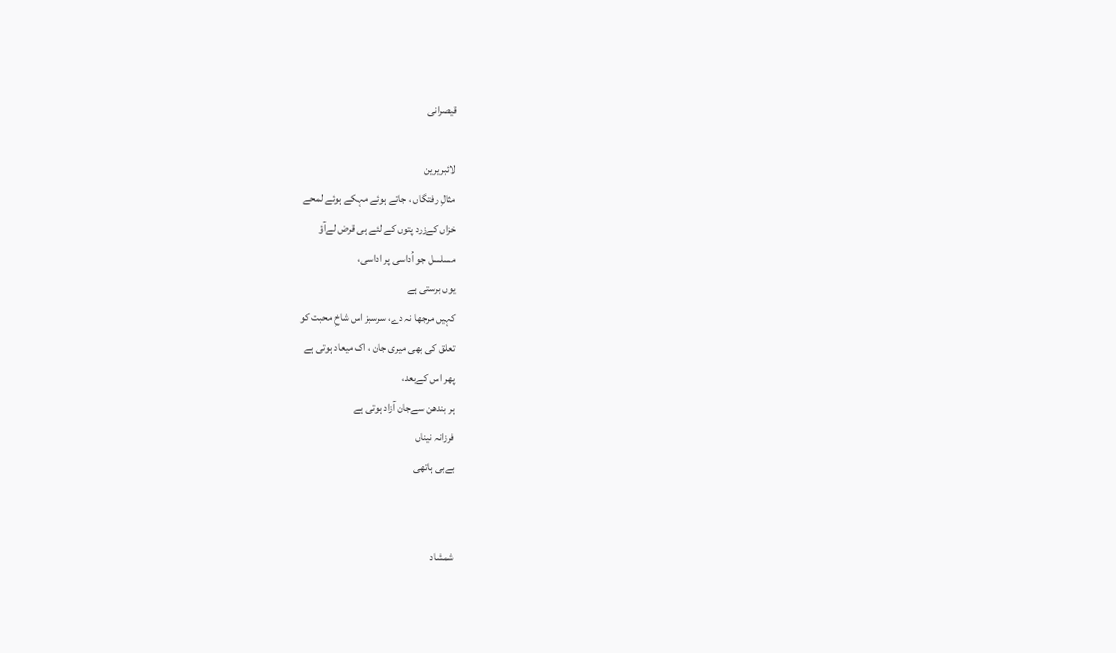قیصرانی

لائبریرین
مثالِ رفتگاں ، جاتے ہوئے مہکے ہوئے لمحے
خزاں کےزرد پتوں کے لئے ہی قرض لےآؤ
مسلسل جو اُداسی پر اداسی،
یوں برستی ہے
کہیں مرجھا نہ دے، سرسبز اس شاخِ محبت کو
تعلق کی بھی میری جان ، اک میعاد ہوتی ہے
پھر اس کےبعد،
ہر بندھن سےجان آزاد ہوتی ہے
فرزانہ نیناں
بےبی ہاتھی


شمشاد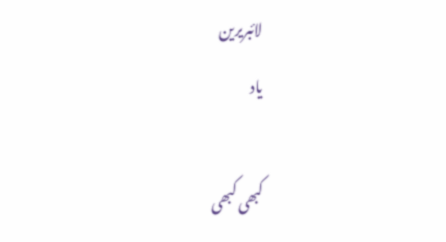لائبریرین
یاد

کبھی کبھی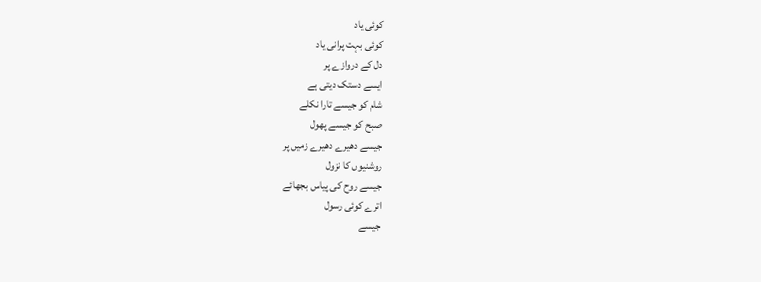کوئی یاد
کوئی بہت پرانی یاد
دل کے دروازے پر
ایسے دستک دیتی ہے
شام کو جیسے تارا نکلے
صبح کو جیسے پھول
جیسے دھیرے دھیرے زمیں پر
روشنیوں کا نزول
جیسے روح کی پیاس بجھائے
اترے کوئی رسول
جیسے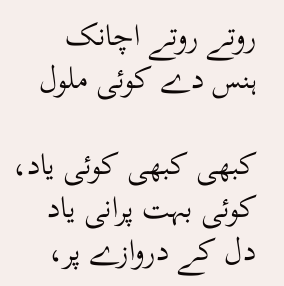روتے روتے اچانک
ہنس دے کوئی ملول

کبھی کبھی کوئی یاد، کوئی بہت پرانی یاد
دل کے دروازے پر،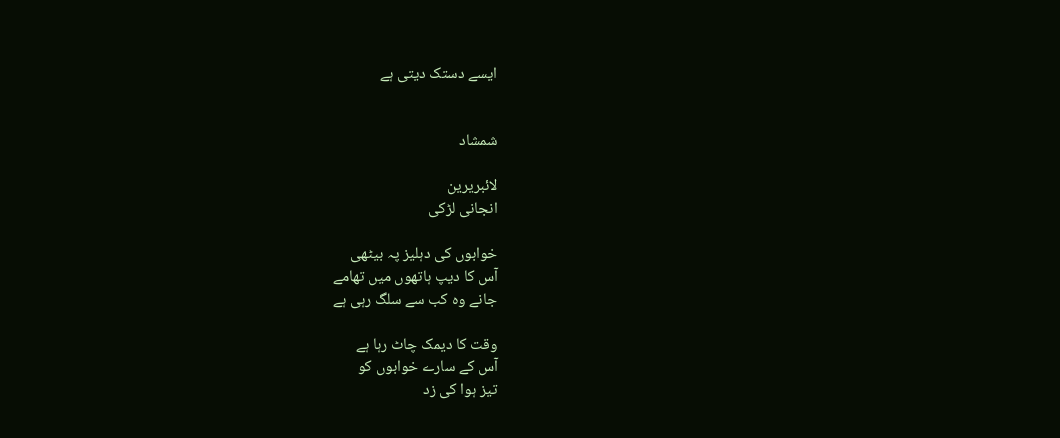ایسے دستک دیتی ہے


شمشاد

لائبریرین
انجانی لڑکی

خوابوں کی دہلیز پہ بیٹھی
آس کا دیپ ہاتھوں میں تھامے
جانے وہ کب سے سلگ رہی ہے

وقت کا دیمک چاٹ رہا ہے
آس کے سارے خوابوں کو
تیز ہوا کی زد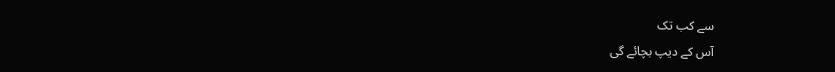سے کب تک
آس کے دیپ بچائے گی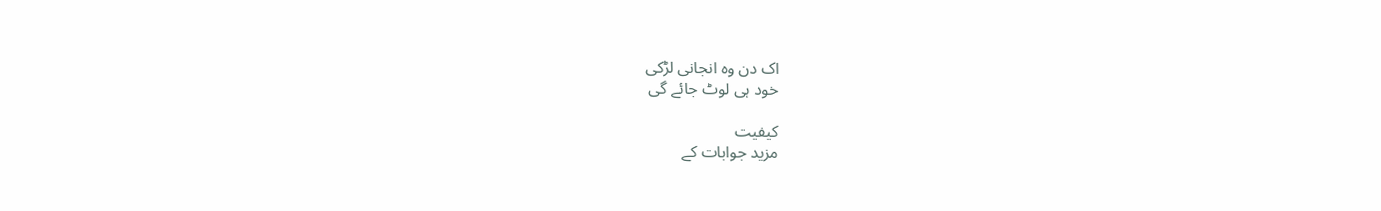اک دن وہ انجانی لڑکی
خود ہی لوٹ جائے گی

کیفیت
مزید جوابات کے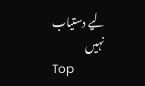لیے دستیاب نہیں
Top